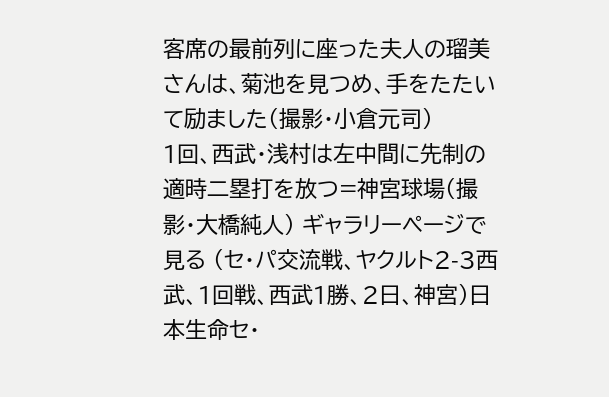客席の最前列に座った夫人の瑠美さんは、菊池を見つめ、手をたたいて励ました(撮影・小倉元司)
1回、西武・浅村は左中間に先制の適時二塁打を放つ=神宮球場(撮影・大橋純人) ギャラリーページで見る (セ・パ交流戦、ヤクルト2-3西武、1回戦、西武1勝、2日、神宮)日本生命セ・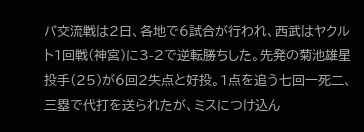パ交流戦は2日、各地で6試合が行われ、西武はヤクルト1回戦(神宮)に3-2で逆転勝ちした。先発の菊池雄星投手(25)が6回2失点と好投。1点を追う七回一死二、三塁で代打を送られたが、ミスにつけ込ん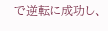で逆転に成功し、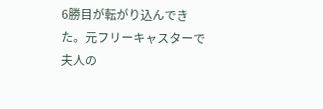6勝目が転がり込んできた。元フリーキャスターで夫人の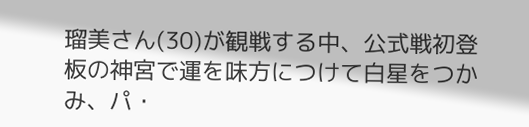瑠美さん(30)が観戦する中、公式戦初登板の神宮で運を味方につけて白星をつかみ、パ・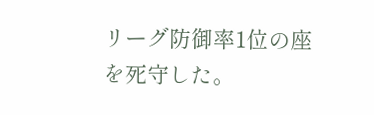リーグ防御率1位の座を死守した。